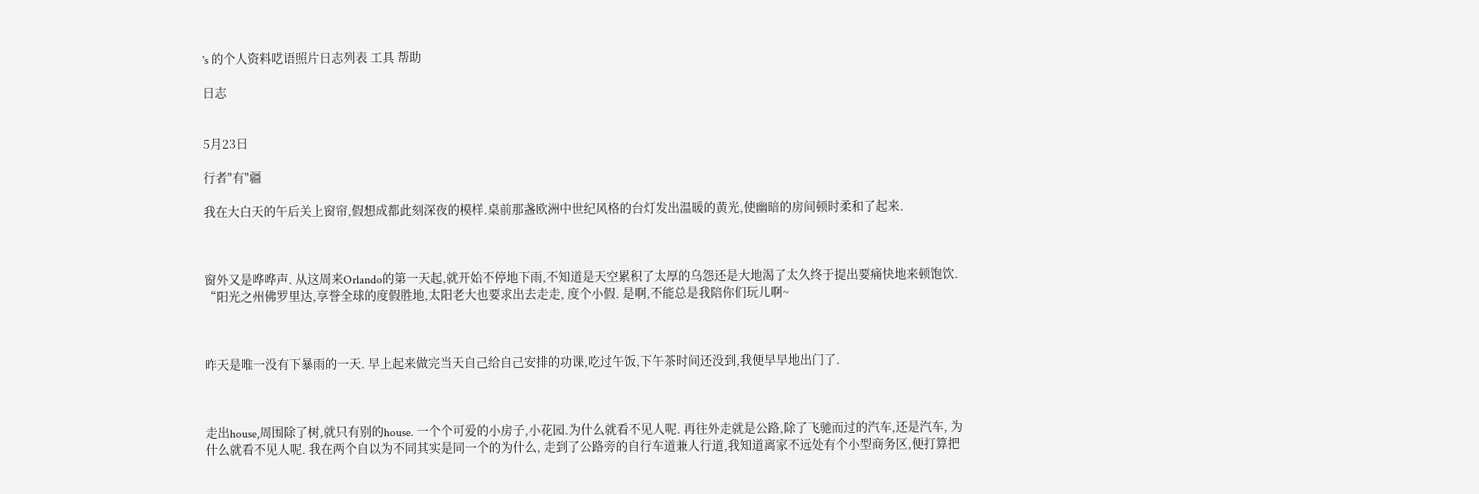's 的个人资料呓语照片日志列表 工具 帮助

日志


5月23日

行者"有"疆

我在大白天的午后关上窗帘,假想成都此刻深夜的模样.桌前那盏欧洲中世纪风格的台灯发出温暖的黄光,使幽暗的房间顿时柔和了起来.



窗外又是哗哗声. 从这周来Orlando的第一天起,就开始不停地下雨,不知道是天空累积了太厚的乌怨还是大地渴了太久终于提出要痛快地来顿饱饮. “阳光之州佛罗里达,享誉全球的度假胜地,太阳老大也要求出去走走, 度个小假. 是啊,不能总是我陪你们玩儿啊~



昨天是唯一没有下暴雨的一天. 早上起来做完当天自己给自己安排的功课,吃过午饭,下午茶时间还没到,我便早早地出门了.



走出house,周围除了树,就只有别的house. 一个个可爱的小房子,小花园.为什么就看不见人呢. 再往外走就是公路,除了飞驰而过的汽车,还是汽车, 为什么就看不见人呢. 我在两个自以为不同其实是同一个的为什么, 走到了公路旁的自行车道兼人行道,我知道离家不远处有个小型商务区,便打算把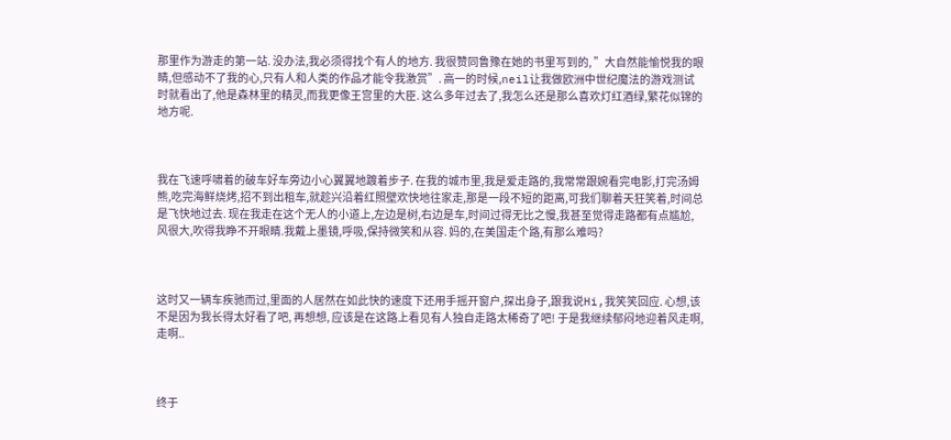那里作为游走的第一站. 没办法,我必须得找个有人的地方. 我很赞同鲁豫在她的书里写到的, ”大自然能愉悦我的眼睛,但感动不了我的心,只有人和人类的作品才能令我激赏”. 高一的时候,neil让我做欧洲中世纪魔法的游戏测试时就看出了,他是森林里的精灵,而我更像王宫里的大臣. 这么多年过去了,我怎么还是那么喜欢灯红酒绿,繁花似锦的地方呢.



我在飞速呼啸着的破车好车旁边小心翼翼地踱着步子. 在我的城市里,我是爱走路的,我常常跟婉看完电影,打完汤姆熊,吃完海鲜烧烤,招不到出租车,就趁兴沿着红照壁欢快地往家走,那是一段不短的距离,可我们聊着天狂笑着,时间总是飞快地过去. 现在我走在这个无人的小道上,左边是树,右边是车,时间过得无比之慢,我甚至觉得走路都有点尴尬,风很大,吹得我睁不开眼睛.我戴上墨镜,呼吸,保持微笑和从容. 妈的,在美国走个路,有那么难吗?



这时又一辆车疾驰而过,里面的人居然在如此快的速度下还用手摇开窗户,探出身子,跟我说Hi,我笑笑回应. 心想,该不是因为我长得太好看了吧, 再想想, 应该是在这路上看见有人独自走路太稀奇了吧! 于是我继续郁闷地迎着风走啊,走啊..



终于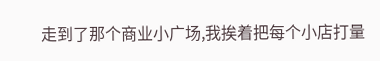走到了那个商业小广场,我挨着把每个小店打量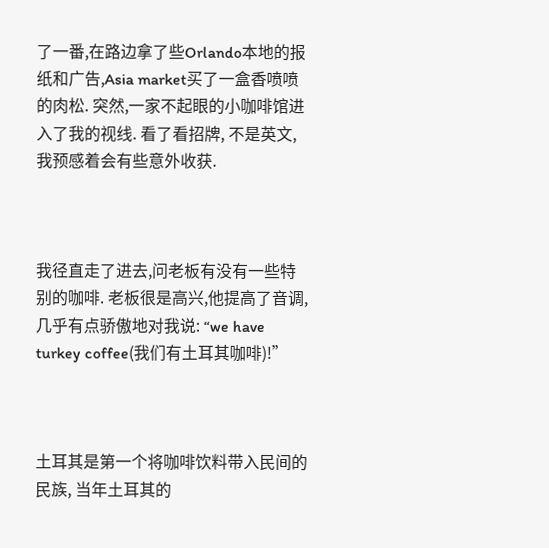了一番,在路边拿了些Orlando本地的报纸和广告,Asia market买了一盒香喷喷的肉松. 突然,一家不起眼的小咖啡馆进入了我的视线. 看了看招牌, 不是英文, 我预感着会有些意外收获.



我径直走了进去,问老板有没有一些特别的咖啡. 老板很是高兴,他提高了音调, 几乎有点骄傲地对我说: “we have turkey coffee(我们有土耳其咖啡)!”



土耳其是第一个将咖啡饮料带入民间的民族, 当年土耳其的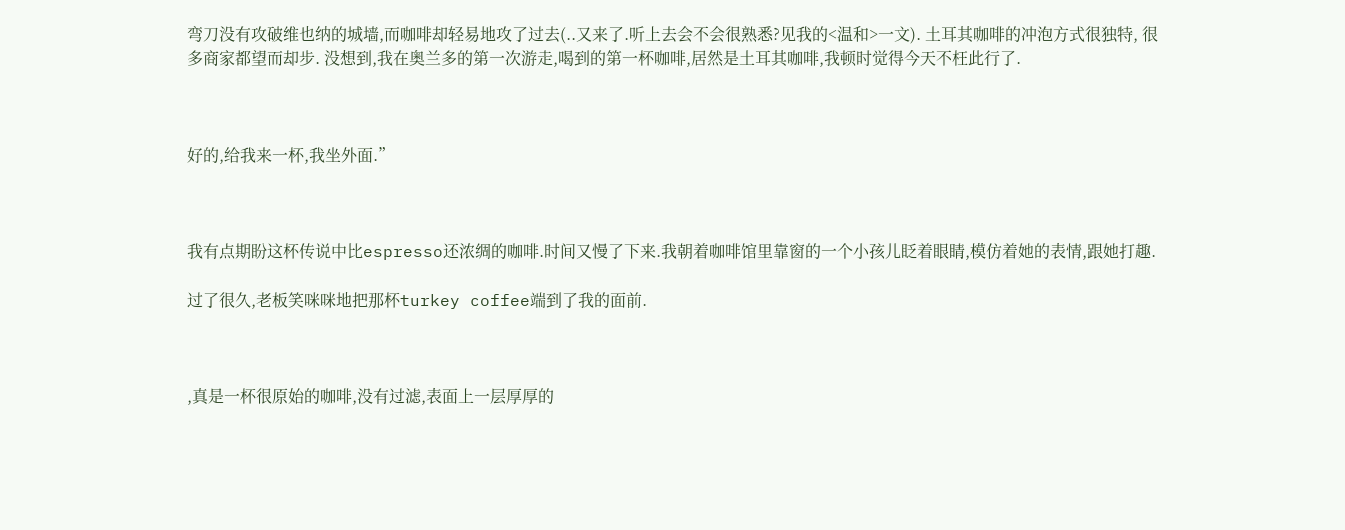弯刀没有攻破维也纳的城墙,而咖啡却轻易地攻了过去(..又来了.听上去会不会很熟悉?见我的<温和>一文). 土耳其咖啡的冲泡方式很独特, 很多商家都望而却步. 没想到,我在奥兰多的第一次游走,喝到的第一杯咖啡,居然是土耳其咖啡,我顿时觉得今天不枉此行了.



好的,给我来一杯,我坐外面.”



我有点期盼这杯传说中比espresso还浓绸的咖啡.时间又慢了下来.我朝着咖啡馆里靠窗的一个小孩儿眨着眼睛,模仿着她的表情,跟她打趣.

过了很久,老板笑咪咪地把那杯turkey coffee端到了我的面前.



,真是一杯很原始的咖啡,没有过滤,表面上一层厚厚的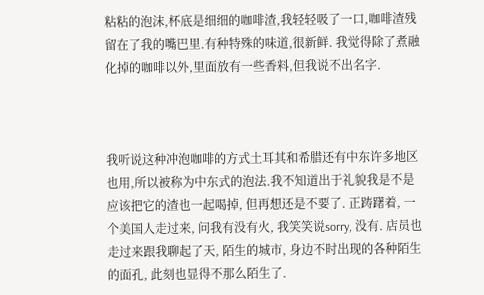粘粘的泡沫,杯底是细细的咖啡渣,我轻轻吸了一口,咖啡渣残留在了我的嘴巴里.有种特殊的味道,很新鲜. 我觉得除了煮融化掉的咖啡以外,里面放有一些香料,但我说不出名字.



我听说这种冲泡咖啡的方式土耳其和希腊还有中东许多地区也用,所以被称为中东式的泡法.我不知道出于礼貌我是不是应该把它的渣也一起喝掉, 但再想还是不要了. 正踌躇着, 一个美国人走过来, 问我有没有火, 我笑笑说sorry, 没有. 店员也走过来跟我聊起了天, 陌生的城市, 身边不时出现的各种陌生的面孔, 此刻也显得不那么陌生了.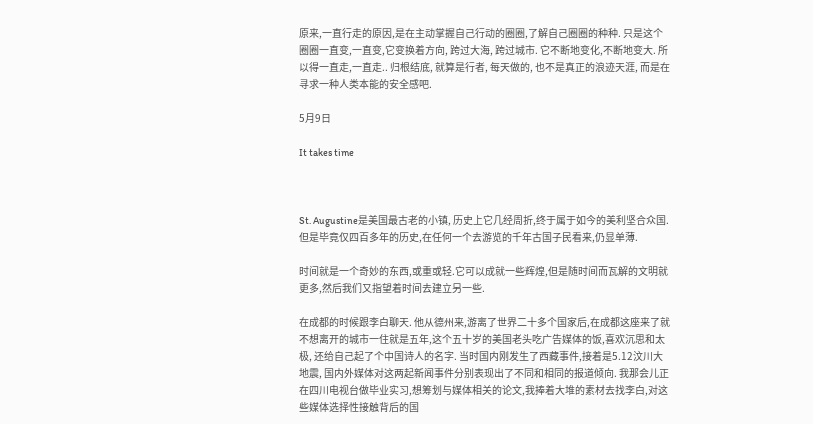原来,一直行走的原因,是在主动掌握自己行动的圈圈,了解自己圈圈的种种. 只是这个圈圈一直变,一直变,它变换着方向, 跨过大海, 跨过城市. 它不断地变化,不断地变大. 所以得一直走,一直走.. 归根结底, 就算是行者, 每天做的, 也不是真正的浪迹天涯, 而是在寻求一种人类本能的安全感吧.

5月9日

It takes time



St. Augustine是美国最古老的小镇, 历史上它几经周折,终于属于如今的美利坚合众国.但是毕竟仅四百多年的历史,在任何一个去游览的千年古国子民看来,仍显单薄.

时间就是一个奇妙的东西,或重或轻.它可以成就一些辉煌,但是随时间而瓦解的文明就更多,然后我们又指望着时间去建立另一些.

在成都的时候跟李白聊天. 他从德州来,游离了世界二十多个国家后,在成都这座来了就不想离开的城市一住就是五年,这个五十岁的美国老头吃广告媒体的饭,喜欢沉思和太极, 还给自己起了个中国诗人的名字. 当时国内刚发生了西藏事件,接着是5.12汶川大地震, 国内外媒体对这两起新闻事件分别表现出了不同和相同的报道倾向. 我那会儿正在四川电视台做毕业实习,想筹划与媒体相关的论文,我捧着大堆的素材去找李白,对这些媒体选择性接触背后的国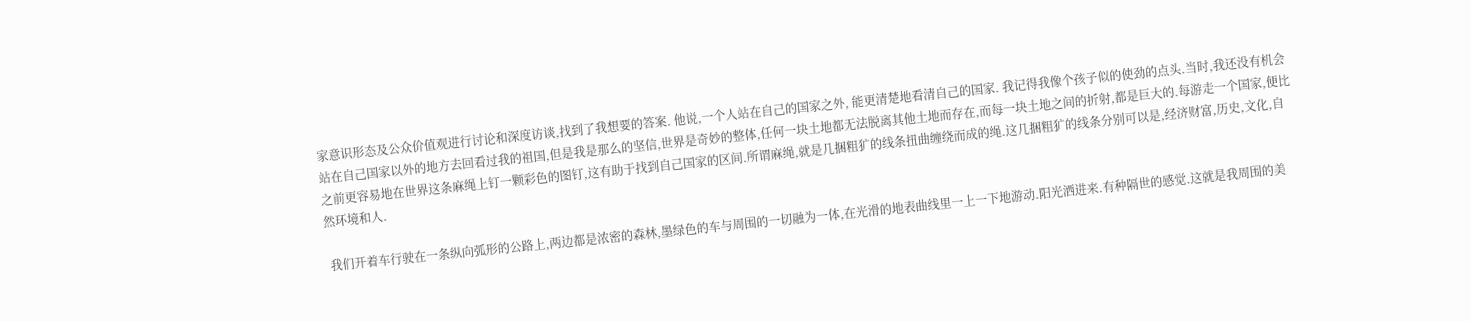家意识形态及公众价值观进行讨论和深度访谈,找到了我想要的答案. 他说,一个人站在自己的国家之外, 能更清楚地看清自己的国家. 我记得我像个孩子似的使劲的点头.当时,我还没有机会站在自己国家以外的地方去回看过我的祖国,但是我是那么的坚信,世界是奇妙的整体,任何一块土地都无法脱离其他土地而存在,而每一块土地之间的折射,都是巨大的.每游走一个国家,便比之前更容易地在世界这条麻绳上钉一颗彩色的图钉,这有助于找到自己国家的区间.所谓麻绳,就是几捆粗犷的线条扭曲缠绕而成的绳.这几捆粗犷的线条分别可以是,经济财富,历史,文化,自然环境和人.

 我们开着车行驶在一条纵向弧形的公路上,两边都是浓密的森林,墨绿色的车与周围的一切融为一体,在光滑的地表曲线里一上一下地游动.阳光洒进来.有种隔世的感觉.这就是我周围的美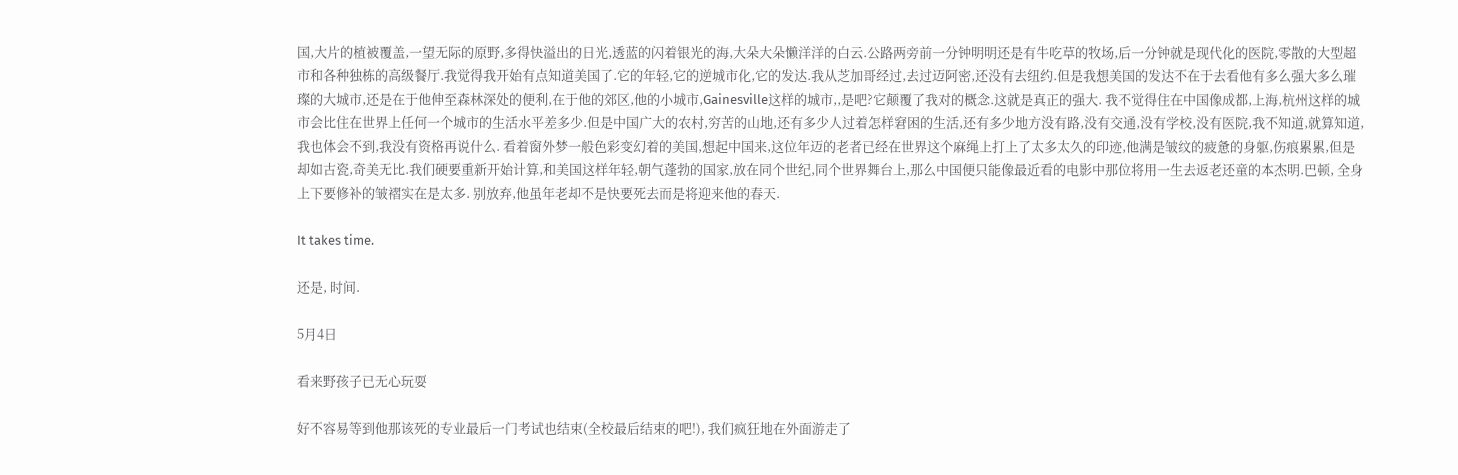国,大片的植被覆盖,一望无际的原野,多得快溢出的日光,透蓝的闪着银光的海,大朵大朵懒洋洋的白云.公路两旁前一分钟明明还是有牛吃草的牧场,后一分钟就是现代化的医院,零散的大型超市和各种独栋的高级餐厅.我觉得我开始有点知道美国了.它的年轻,它的逆城市化,它的发达.我从芝加哥经过,去过迈阿密,还没有去纽约.但是我想美国的发达不在于去看他有多么强大多么璀璨的大城市,还是在于他伸至森林深处的便利,在于他的郊区,他的小城市,Gainesville这样的城市,,是吧?它颠覆了我对的概念.这就是真正的强大. 我不觉得住在中国像成都,上海,杭州这样的城市会比住在世界上任何一个城市的生活水平差多少.但是中国广大的农村,穷苦的山地,还有多少人过着怎样窘困的生活,还有多少地方没有路,没有交通,没有学校,没有医院,我不知道,就算知道,我也体会不到,我没有资格再说什么. 看着窗外梦一般色彩变幻着的美国,想起中国来,这位年迈的老者已经在世界这个麻绳上打上了太多太久的印迹,他满是皱纹的疲惫的身躯,伤痕累累,但是却如古瓷,奇美无比.我们硬要重新开始计算,和美国这样年轻,朝气蓬勃的国家,放在同个世纪,同个世界舞台上,那么中国便只能像最近看的电影中那位将用一生去返老还童的本杰明.巴顿, 全身上下要修补的皱褶实在是太多. 别放弃,他虽年老却不是快要死去而是将迎来他的春天.

It takes time.

还是, 时间.

5月4日

看来野孩子已无心玩耍

好不容易等到他那该死的专业最后一门考试也结束(全校最后结束的吧!), 我们疯狂地在外面游走了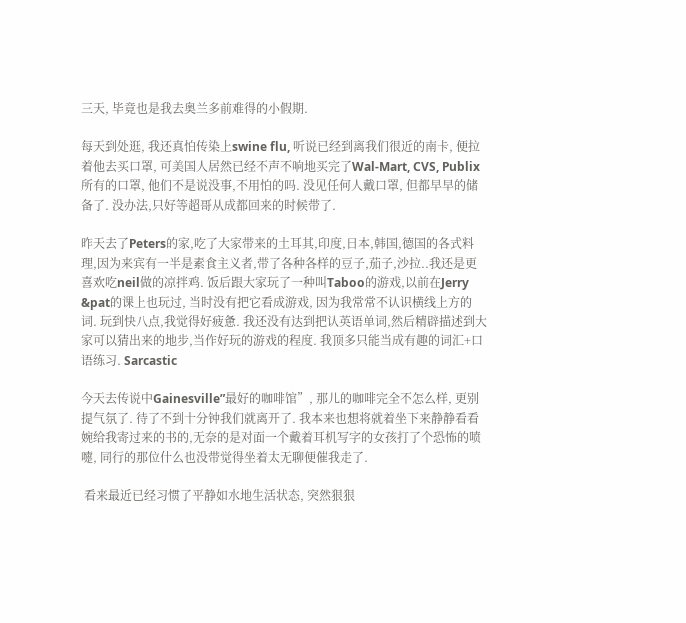三天, 毕竟也是我去奥兰多前难得的小假期.

每天到处逛, 我还真怕传染上swine flu, 听说已经到离我们很近的南卡, 便拉着他去买口罩, 可美国人居然已经不声不响地买完了Wal-Mart, CVS, Publix 所有的口罩, 他们不是说没事,不用怕的吗. 没见任何人戴口罩, 但都早早的储备了. 没办法,只好等超哥从成都回来的时候带了.

昨天去了Peters的家,吃了大家带来的土耳其,印度,日本,韩国,德国的各式料理,因为来宾有一半是素食主义者,带了各种各样的豆子,茄子,沙拉..我还是更喜欢吃neil做的凉拌鸡. 饭后跟大家玩了一种叫Taboo的游戏,以前在Jerry &pat的课上也玩过, 当时没有把它看成游戏, 因为我常常不认识横线上方的词. 玩到快八点,我觉得好疲惫. 我还没有达到把认英语单词,然后精辟描述到大家可以猜出来的地步,当作好玩的游戏的程度. 我顶多只能当成有趣的词汇+口语练习. Sarcastic

今天去传说中Gainesville”最好的咖啡馆”, 那儿的咖啡完全不怎么样, 更别提气氛了. 待了不到十分钟我们就离开了. 我本来也想将就着坐下来静静看看婉给我寄过来的书的,无奈的是对面一个戴着耳机写字的女孩打了个恐怖的喷嚏, 同行的那位什么也没带觉得坐着太无聊便催我走了.

 看来最近已经习惯了平静如水地生活状态, 突然狠狠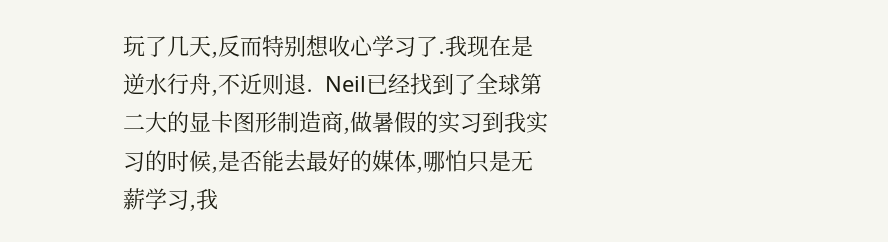玩了几天,反而特别想收心学习了.我现在是逆水行舟,不近则退.  Neil已经找到了全球第二大的显卡图形制造商,做暑假的实习到我实习的时候,是否能去最好的媒体,哪怕只是无薪学习,我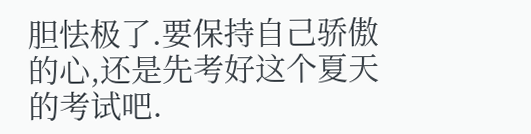胆怯极了.要保持自己骄傲的心,还是先考好这个夏天的考试吧.